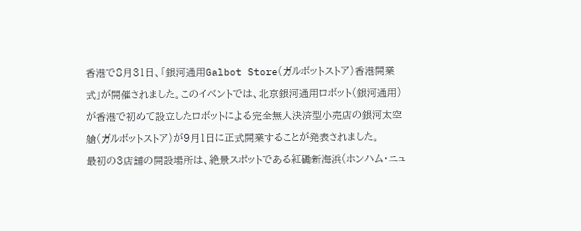香港で8月31日、「銀河通用Galbot Store(ガルボットストア)香港開業式」が開催されました。このイベントでは、北京銀河通用ロボット(銀河通用)が香港で初めて設立したロボットによる完全無人決済型小売店の銀河太空艙(ガルボットストア)が9月1日に正式開業することが発表されました。
最初の3店舗の開設場所は、絶景スポットである紅磡新海浜(ホンハム・ニュ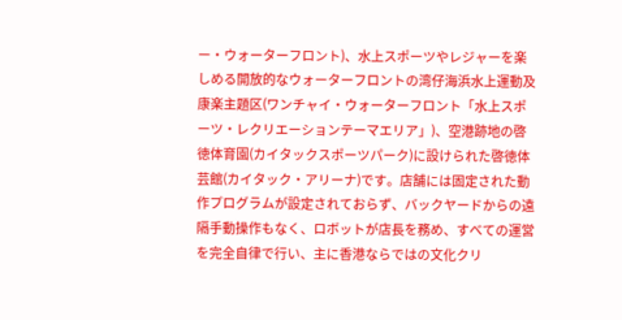ー・ウォーターフロント)、水上スポーツやレジャーを楽しめる開放的なウォーターフロントの湾仔海浜水上運動及康楽主題区(ワンチャイ・ウォーターフロント「水上スポーツ・レクリエーションテーマエリア」)、空港跡地の啓徳体育園(カイタックスポーツパーク)に設けられた啓徳体芸館(カイタック・アリーナ)です。店舗には固定された動作プログラムが設定されておらず、バックヤードからの遠隔手動操作もなく、ロボットが店長を務め、すべての運営を完全自律で行い、主に香港ならではの文化クリ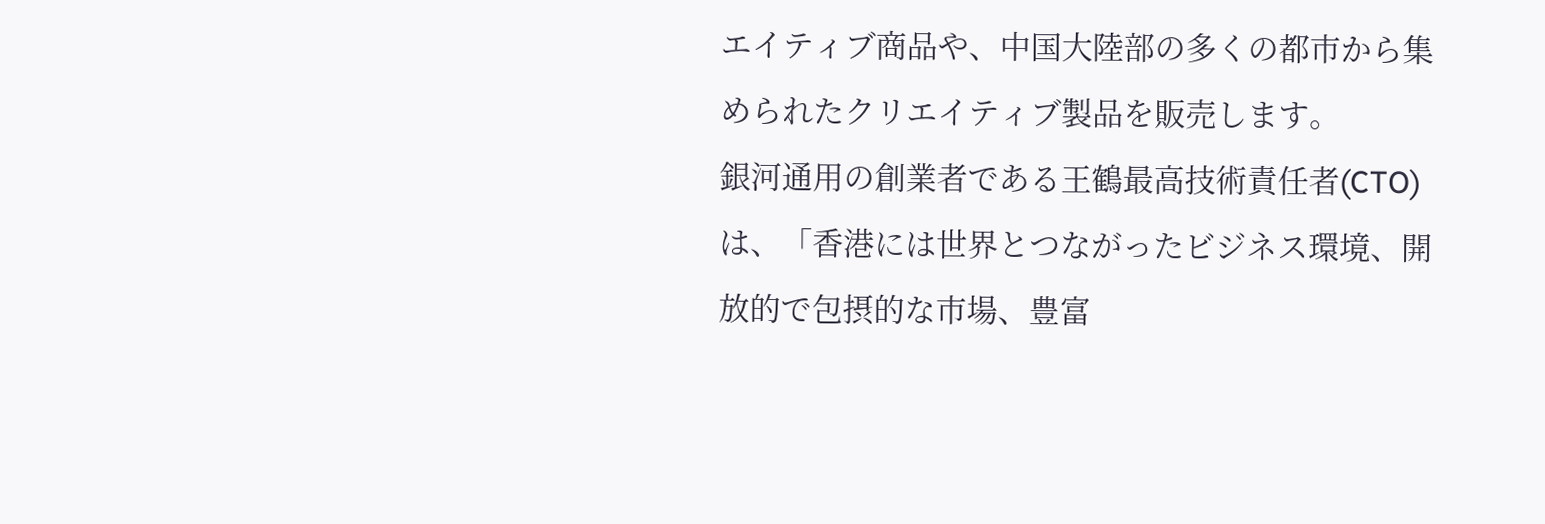エイティブ商品や、中国大陸部の多くの都市から集められたクリエイティブ製品を販売します。
銀河通用の創業者である王鶴最高技術責任者(CTO)は、「香港には世界とつながったビジネス環境、開放的で包摂的な市場、豊富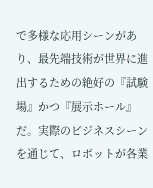で多様な応用シーンがあり、最先端技術が世界に進出するための絶好の『試験場』かつ『展示ホール』だ。実際のビジネスシーンを通じて、ロボットが各業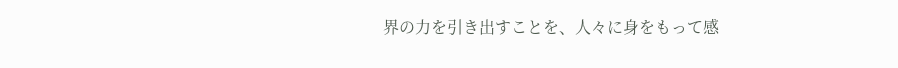界の力を引き出すことを、人々に身をもって感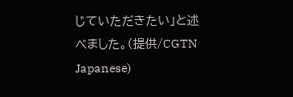じていただきたい」と述べました。(提供/CGTN Japanese)